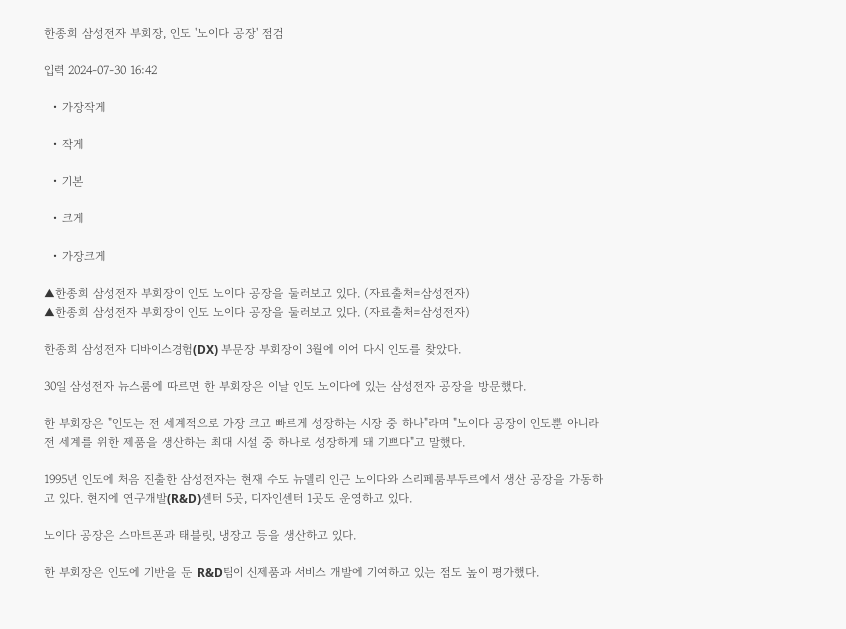한종희 삼성전자 부회장, 인도 '노이다 공장' 점검

입력 2024-07-30 16:42

  • 가장작게

  • 작게

  • 기본

  • 크게

  • 가장크게

▲한종희 삼성전자 부회장이 인도 노이다 공장을 둘러보고 있다. (자료출처=삼성전자)
▲한종희 삼성전자 부회장이 인도 노이다 공장을 둘러보고 있다. (자료출처=삼성전자)

한종희 삼성전자 디바이스경험(DX) 부문장 부회장이 3월에 이어 다시 인도를 찾았다.

30일 삼성전자 뉴스룸에 따르면 한 부회장은 이날 인도 노이다에 있는 삼성전자 공장을 방문했다.

한 부회장은 "인도는 전 세계적으로 가장 크고 빠르게 성장하는 시장 중 하나"라며 "노이다 공장이 인도뿐 아니라 전 세계를 위한 제품을 생산하는 최대 시설 중 하나로 성장하게 돼 기쁘다"고 말했다.

1995년 인도에 처음 진출한 삼성전자는 현재 수도 뉴델리 인근 노이다와 스리페룸부두르에서 생산 공장을 가동하고 있다. 현지에 연구개발(R&D)센터 5곳, 디자인센터 1곳도 운영하고 있다.

노이다 공장은 스마트폰과 태블릿, 냉장고 등을 생산하고 있다.

한 부회장은 인도에 기반을 둔 R&D팀이 신제품과 서비스 개발에 기여하고 있는 점도 높이 평가했다.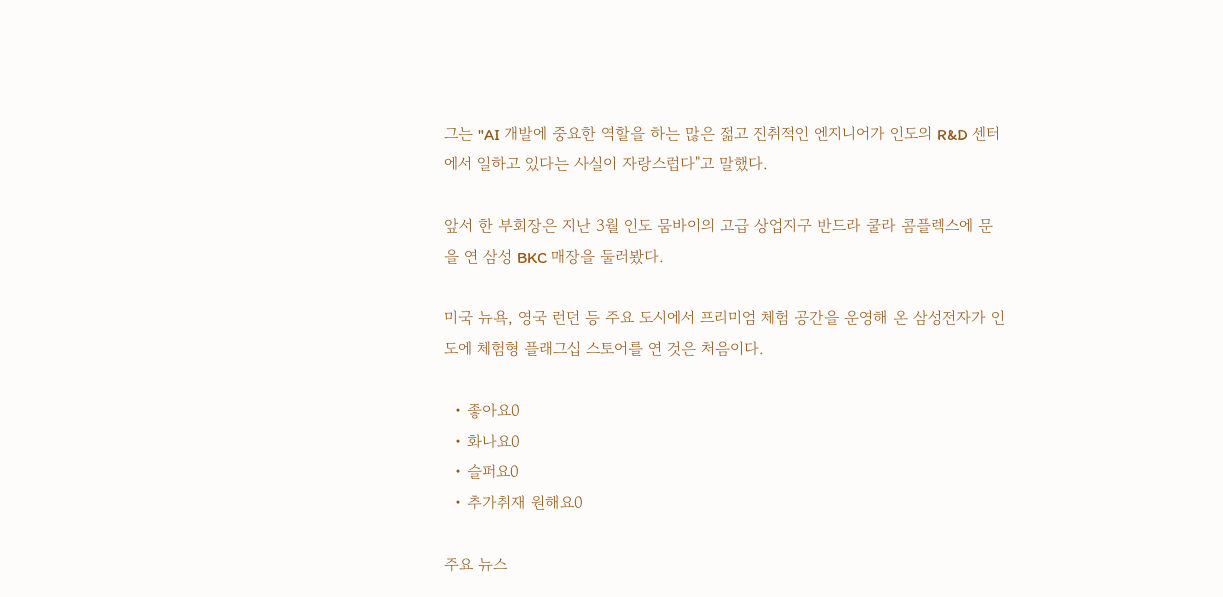그는 "AI 개발에 중요한 역할을 하는 많은 젊고 진취적인 엔지니어가 인도의 R&D 센터에서 일하고 있다는 사실이 자랑스럽다"고 말했다.

앞서 한 부회장은 지난 3월 인도 뭄바이의 고급 상업지구 반드라 쿨라 콤플렉스에 문을 연 삼성 BKC 매장을 둘러봤다.

미국 뉴욕, 영국 런던 등 주요 도시에서 프리미엄 체험 공간을 운영해 온 삼성전자가 인도에 체험형 플래그십 스토어를 연 것은 처음이다.

  • 좋아요0
  • 화나요0
  • 슬퍼요0
  • 추가취재 원해요0

주요 뉴스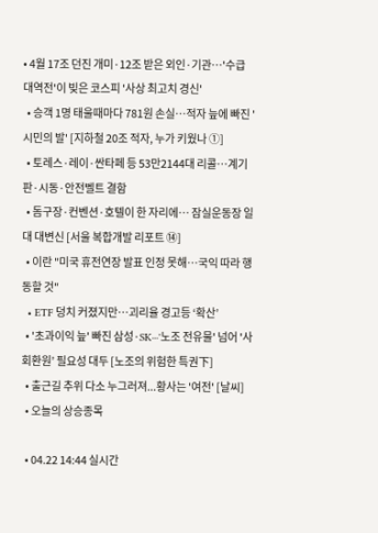• 4월 17조 던진 개미·12조 받은 외인·기관…'수급 대역전'이 빚은 코스피 '사상 최고치 경신'
  • 승객 1명 태울때마다 781원 손실…적자 늪에 빠진 '시민의 발' [지하철 20조 적자, 누가 키웠나 ①]
  • 토레스·레이·싼타페 등 53만2144대 리콜…계기판·시동·안전벨트 결함
  • 돔구장·컨벤션·호텔이 한 자리에… 잠실운동장 일대 대변신 [서울 복합개발 리포트 ⑭]
  • 이란 "미국 휴전연장 발표 인정 못해⋯국익 따라 행동할 것"
  • ETF 덩치 커졌지만…괴리율 경고등 ‘확산’
  • '초과이익 늪' 빠진 삼성·SK⋯'노조 전유물' 넘어 '사회환원’ 필요성 대두 [노조의 위험한 특권下]
  • 출근길 추위 다소 누그러져...황사는 '여전' [날씨]
  • 오늘의 상승종목

  • 04.22 14:44 실시간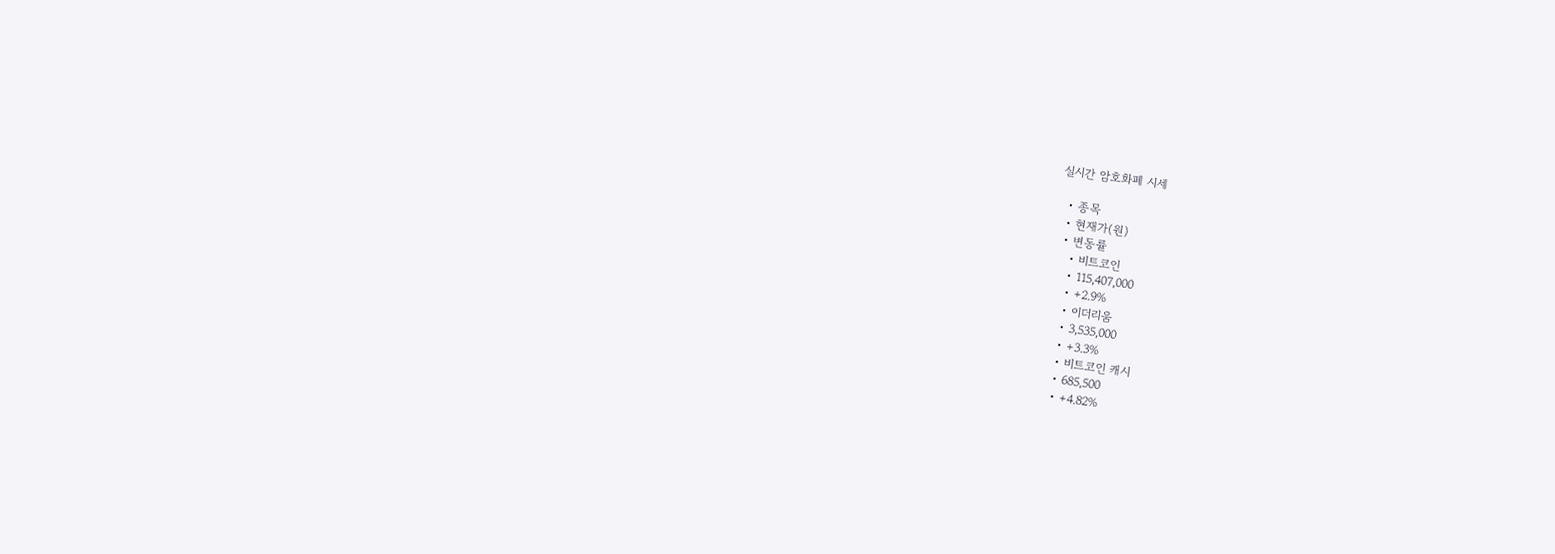실시간 암호화폐 시세

  • 종목
  • 현재가(원)
  • 변동률
    • 비트코인
    • 115,407,000
    • +2.9%
    • 이더리움
    • 3,535,000
    • +3.3%
    • 비트코인 캐시
    • 685,500
    • +4.82%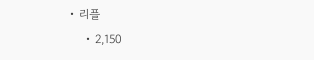• 리플
    • 2,150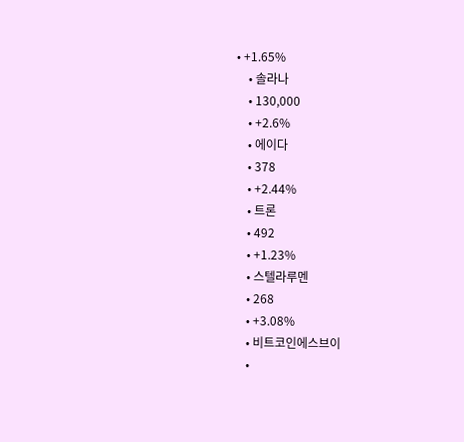• +1.65%
    • 솔라나
    • 130,000
    • +2.6%
    • 에이다
    • 378
    • +2.44%
    • 트론
    • 492
    • +1.23%
    • 스텔라루멘
    • 268
    • +3.08%
    • 비트코인에스브이
    •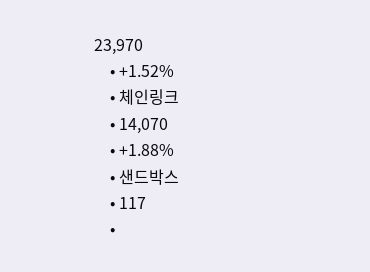23,970
    • +1.52%
    • 체인링크
    • 14,070
    • +1.88%
    • 샌드박스
    • 117
    •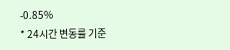-0.85%
* 24시간 변동률 기준